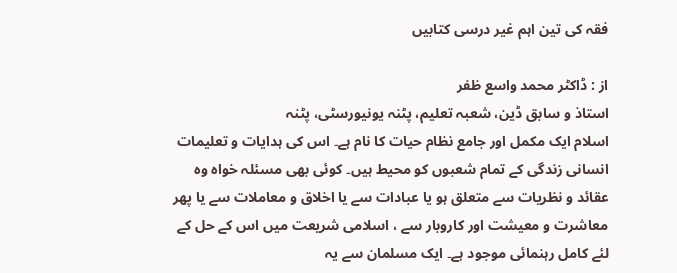فقہ کی تین اہم غیر درسی کتابیں

از : ڈاکٹر محمد واسع ظفر
استاذ و سابق ڈین، شعبہ تعلیم، پٹنہ یونیورسٹی، پٹنہ
اسلام ایک مکمل اور جامع نظام حیات کا نام ہے۔ اس کی ہدایات و تعلیمات انسانی زندگی کے تمام شعبوں کو محیط ہیں۔ کوئی بھی مسئلہ خواہ وہ عقائد و نظریات سے متعلق ہو یا عبادات سے یا اخلاق و معاملات سے یا پھر معاشرت و معیشت اور کاروبار سے ، اسلامی شریعت میں اس کے حل کے لئے کامل رہنمائی موجود ہے۔ ایک مسلمان سے یہ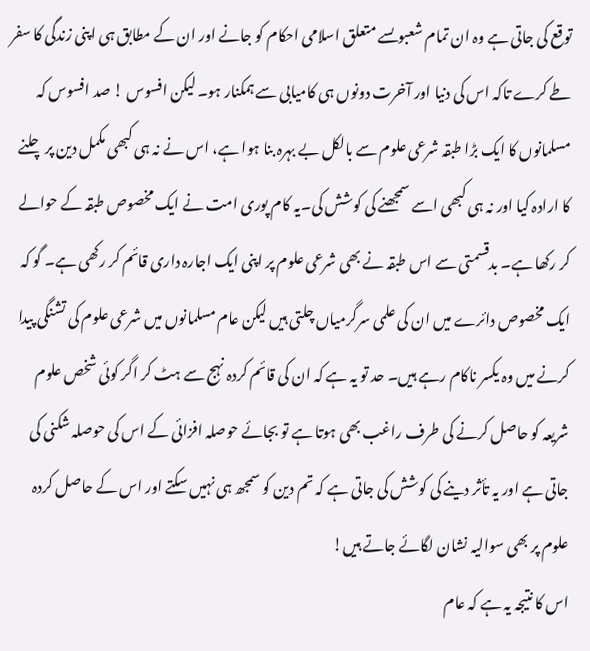توقع کی جاتی ہے وہ ان تمام شعبوںسے متعلق اسلامی احکام کو جانے اور ان کے مطابق ہی اپنی زندگی کا سفر طے کرے تاکہ اس کی دنیا اور آخرت دونوں ہی کامیابی سے ہمکنار ہو۔ لیکن افسوس ! صد افسوس کہ مسلمانوں کا ایک بڑا طبقہ شرعی علوم سے بالکل بے بہرہ بنا ہوا ہے، اس نے نہ ہی کبھی مکمل دین پر چلنے کا ارادہ کیا اور نہ ہی کبھی اسے سمجھنے کی کوشش کی۔یہ کام پوری امت نے ایک مخصوص طبقہ کے حوالے کر رکھا ہے۔ بدقسمتی سے اس طبقہ نے بھی شرعی علوم پر اپنی ایک اجارہ داری قائم کر رکھی ہے۔ گو کہ ایک مخصوص دائرے میں ان کی علمی سرگرمیاں چلتی ہیں لیکن عام مسلمانوں میں شرعی علوم کی تشنگی پیدا کرنے میں وہ یکسر ناکام رہے ہیں۔ حد تو یہ ہے کہ ان کی قائم کردہ نہج سے ہٹ کر اگر کوئی شخص علوم شریعہ کو حاصل کرنے کی طرف راغب بھی ہوتا ہے تو بجائے حوصلہ افزائی کے اس کی حوصلہ شکنی کی جاتی ہے اور یہ تأثر دینے کی کوشش کی جاتی ہے کہ تم دین کو سمجھ ہی نہیں سکتے اور اس کے حاصل کردہ علوم پر بھی سوالیہ نشان لگائے جاتے ہیں!
اس کا نتیجہ یہ ہے کہ عام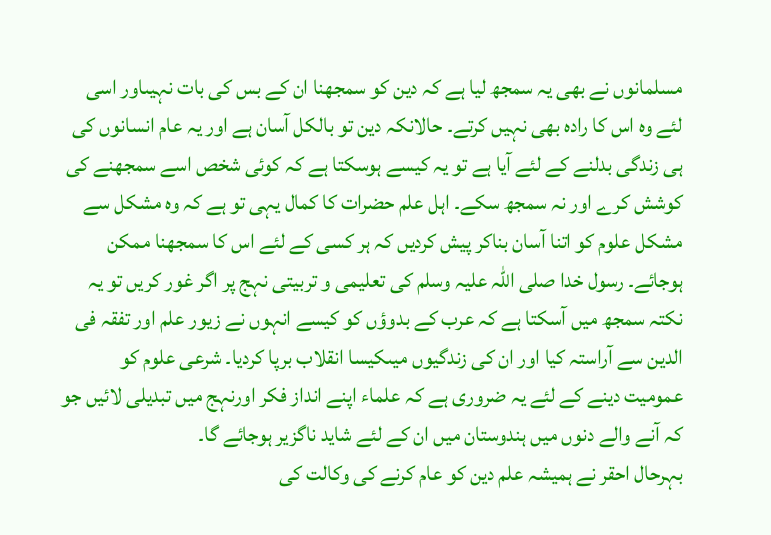مسلمانوں نے بھی یہ سمجھ لیا ہے کہ دین کو سمجھنا ان کے بس کی بات نہیںاور اسی لئے وہ اس کا رادہ بھی نہیں کرتے۔ حالانکہ دین تو بالکل آسان ہے اور یہ عام انسانوں کی ہی زندگی بدلنے کے لئے آیا ہے تو یہ کیسے ہوسکتا ہے کہ کوئی شخص اسے سمجھنے کی کوشش کرے اور نہ سمجھ سکے۔ اہل علم حضرات کا کمال یہی تو ہے کہ وہ مشکل سے مشکل علوم کو اتنا آسان بناکر پیش کردیں کہ ہر کسی کے لئے اس کا سمجھنا ممکن ہوجائے۔ رسول خدا صلی اللہ علیہ وسلم کی تعلیمی و تربیتی نہج پر اگر غور کریں تو یہ نکتہ سمجھ میں آسکتا ہے کہ عرب کے بدوؤں کو کیسے انہوں نے زیور علم اور تفقہ فی الدین سے آراستہ کیا اور ان کی زندگیوں میںکیسا انقلاب برپا کردیا۔ شرعی علوم کو عمومیت دینے کے لئے یہ ضروری ہے کہ علماء اپنے انداز فکر اورنہج میں تبدیلی لائیں جو کہ آنے والے دنوں میں ہندوستان میں ان کے لئے شاید ناگزیر ہوجائے گا۔
بہرحال احقر نے ہمیشہ علم دین کو عام کرنے کی وکالت کی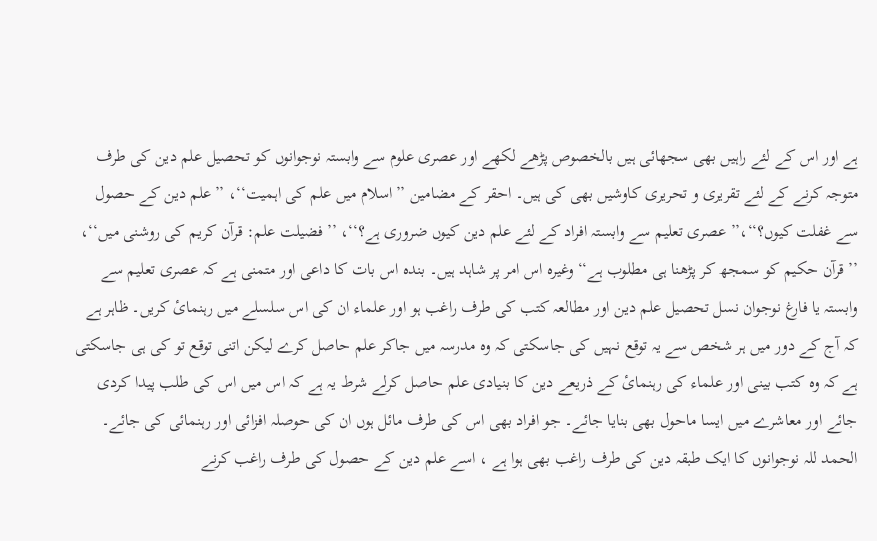ہے اور اس کے لئے راہیں بھی سجھائی ہیں بالخصوص پڑھے لکھے اور عصری علوم سے وابستہ نوجوانوں کو تحصیل علم دین کی طرف متوجہ کرنے کے لئے تقریری و تحریری کاوشیں بھی کی ہیں۔ احقر کے مضامین ’’اسلام میں علم کی اہمیت‘‘، ’’علم دین کے حصول سے غفلت کیوں؟‘‘،’’ عصری تعلیم سے وابستہ افراد کے لئے علم دین کیوں ضروری ہے؟‘‘، ’’فضیلت علم: قرآن کریم کی روشنی میں‘‘، ’’قرآن حکیم کو سمجھ کر پڑھنا ہی مطلوب ہے‘‘ وغیرہ اس امر پر شاہد ہیں۔ بندہ اس بات کا داعی اور متمنی ہے کہ عصری تعلیم سے وابستہ یا فارغ نوجوان نسل تحصیل علم دین اور مطالعہ کتب کی طرف راغب ہو اور علماء ان کی اس سلسلے میں رہنمایٔ کریں۔ ظاہر ہے کہ آج کے دور میں ہر شخص سے یہ توقع نہیں کی جاسکتی کہ وہ مدرسہ میں جاکر علم حاصل کرے لیکن اتنی توقع تو کی ہی جاسکتی ہے کہ وہ کتب بینی اور علماء کی رہنمایٔ کے ذریعے دین کا بنیادی علم حاصل کرلے شرط یہ ہے کہ اس میں اس کی طلب پیدا کردی جائے اور معاشرے میں ایسا ماحول بھی بنایا جائے۔ جو افراد بھی اس کی طرف مائل ہوں ان کی حوصلہ افزائی اور رہنمائی کی جائے۔ الحمد للہ نوجوانوں کا ایک طبقہ دین کی طرف راغب بھی ہوا ہے ، اسے علم دین کے حصول کی طرف راغب کرنے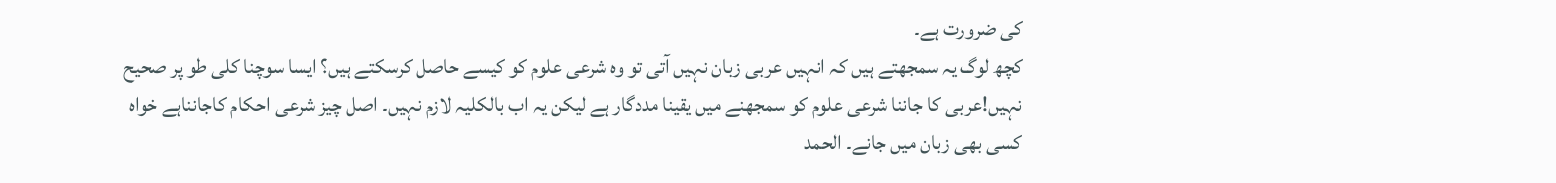کی ضرورت ہے۔
کچھ لوگ یہ سمجھتے ہیں کہ انہیں عربی زبان نہیں آتی تو وہ شرعی علوم کو کیسے حاصل کرسکتے ہیں؟ ایسا سوچنا کلی طو پر صحیح نہیں!عربی کا جاننا شرعی علوم کو سمجھنے میں یقینا مددگار ہے لیکن یہ اب بالکلیہ لازم نہیں۔ اصل چیز شرعی احکام کاجانناہے خواہ کسی بھی زبان میں جانے۔ الحمد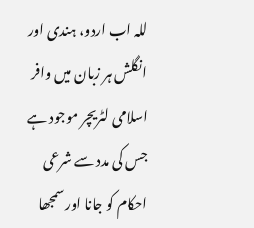للہ اب اردو، ہندی اور انگلش ہر زبان میں وافر اسلامی لٹریچر موجود ہے جس کی مدد سے شرعی احکام کو جانا اور سمجھا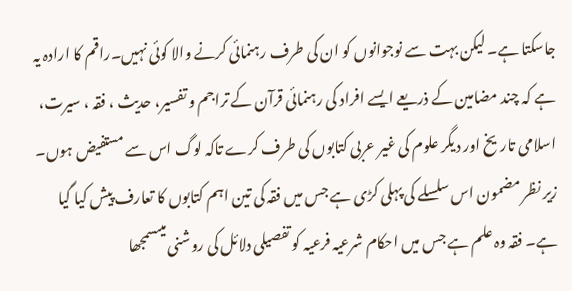جاسکتا ہے۔ لیکن بہت سے نوجوانوں کو ان کی طرف رہنمائی کرنے والا کوئی نہیں۔راقم کا ارادہ یہ ہے کہ چند مضامین کے ذریعے ایسے افراد کی رہنمائی قرآن کے تراجم و تفسیر، حدیث ، فقہ ، سیرت، اسلامی تاریخ اور دیگر علوم کی غیر عربی کتابوں کی طرف کرے تاکہ لوگ اس سے مستفیض ہوں۔
زیر نظر مضمون اس سلسلے کی پہلی کڑی ہے جس میں فقہ کی تین اہم کتابوں کا تعارف پیش کیا گیا ہے۔ فقہ وہ علم ہے جس میں احکام شرعیہ فرعیہ کو تفصیلی دلائل کی روشنی میںسمجھا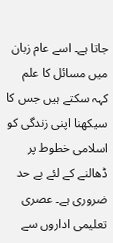جاتا ہے۔ اسے عام زبان میں مسائل کا علم کہہ سکتے ہیں جس کا سیکھنا اپنی زندگی کو اسلامی خطوط پر ڈھالنے کے لئے بے حد ضروری ہے۔ عصری تعلیمی اداروں سے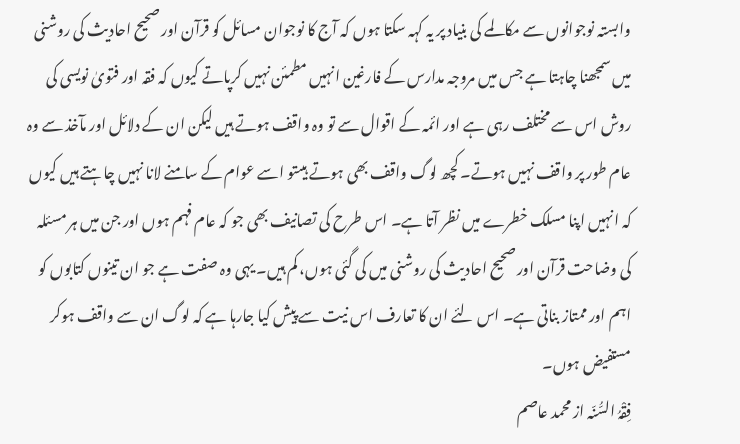وابستہ نوجوانوں سے مکالمے کی بنیاد پر یہ کہہ سکتا ہوں کہ آج کا نوجوان مسائل کو قرآن اور صحیح احادیث کی روشنی میں سمجھنا چاہتا ہے جس میں مروجہ مدارس کے فارغین انہیں مطمئن نہیں کرپاتے کیوں کہ فقہ اور فتویٰ نویسی کی روش اس سے مختلف رہی ہے اور ائمہ کے اقوال سے تو وہ واقف ہوتے ہیں لیکن ان کے دلائل اور مآخذ سے وہ عام طور پر واقف نہیں ہوتے۔ کچھ لوگ واقف بھی ہوتے ہیںتو اسے عوام کے سامنے لانا نہیں چاہتے ہیں کیوں کہ انہیں اپنا مسلک خطرے میں نظر آتا ہے۔ اس طرح کی تصانیف بھی جو کہ عام فہم ہوں اور جن میں ہر مسئلہ کی وضاحت قرآن اور صحیح احادیث کی روشنی میں کی گئی ہوں، کم ہیں۔ یہی وہ صفت ہے جو ان تینوں کتابوں کو اہم اور ممتاز بناتی ہے۔ اس لئے ان کا تعارف اس نیت سے پیش کیا جارہا ہے کہ لوگ ان سے واقف ہوکر مستفیض ہوں۔
فِقْہُ السُّنّہ از محمد عاصم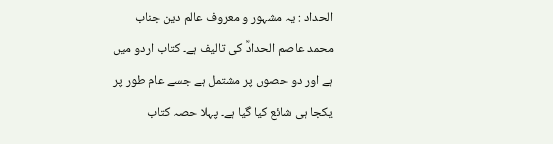الحداد : یہ مشہور و معروف عالم دین جناب محمد عاصم الحدادؒ کی تالیف ہے۔ کتاب اردو میں ہے اور دو حصوں پر مشتمل ہے جسے عام طور پر یکجا ہی شائع کیا گیا ہے۔ پہلا حصہ کتاب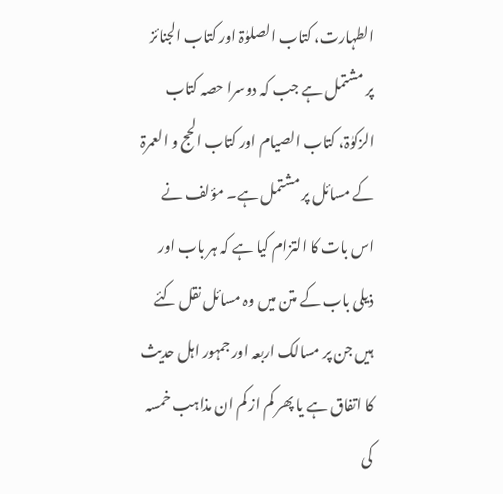الطہارت، کتاب الصلوٰۃ اور کتاب الجنائز پر مشتمل ہے جب کہ دوسرا حصہ کتاب الزکوٰۃ، کتاب الصیام اور کتاب الحج و العمرۃ کے مسائل پر مشتمل ہے۔ مؤلف نے اس بات کا التزام کیا ہے کہ ہر باب اور ذیلی باب کے متن میں وہ مسائل نقل کئے ہیں جن پر مسالک اربعہ اور جمہور اہل حدیث کا اتفاق ہے یا پھر کم از کم ان مذاہب خمسہ کی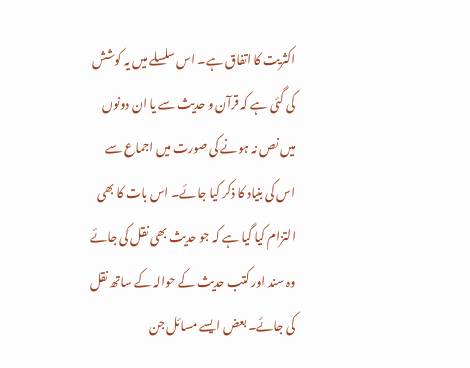اکثریت کا اتفاق ہے۔ اس سلسلے میں یہ کوشش کی گئی ہے کہ قرآن و حدیث سے یا ان دونوں میں نص نہ ہونے کی صورت میں اجماع سے اس کی بنیاد کا ذکر کیا جائے۔ اس بات کا بھی التزام کیا گیا ہے کہ جو حدیث بھی نقل کی جائے وہ سند اور کتب حدیث کے حوالہ کے ساتھ نقل کی جائے۔ بعض ایسے مسائل جن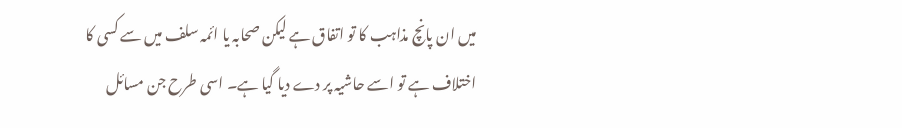میں ان پانچ مذاہب کا تو اتفاق ہے لیکن صحابہ یا ائمہ سلف میں سے کسی کا اختلاف ہے تو اسے حاشیہ پر دے دیا گیا ہے۔ اسی طرح جن مسائل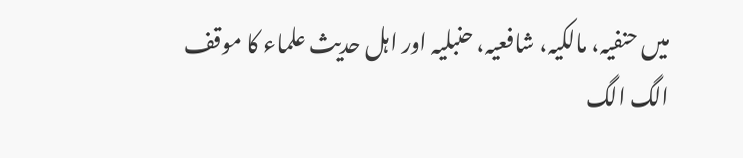میں حنفیہ، مالکیہ، شافعیہ، حنبلیہ اور اہل حدیث علماء کا موقف الگ الگ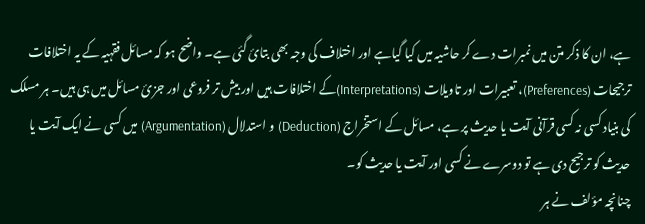ہے، ان کا ذکر متن میں نمبرات دے کر حاشیہ میں کیا گیاہے اور اختلاف کی وجہ بھی بتایٔ گئی ہے۔ واضح ہو کہ مسائل فقہیہ کے یہ اختلافات ترجیحات (Preferences)، تعبیرات اور تاویلات (Interpretations)کے اختلافات ہیں اور بیش تر فروعی اور جزیٔ مسائل میں ہی ہیں۔ ہر مسلک کی بنیاد کسی نہ کسی قرآنی آیت یا حدیث پر ہے، مسائل کے استخراج (Deduction) و استدلال (Argumentation) میں کسی نے ایک آیت یا حدیث کو ترجیح دی ہے تو دوسرے نے کسی اور آیت یا حدیث کو۔
چنانچہ مؤلف نے ہر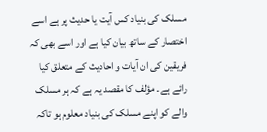مسلک کی بنیاد کس آیت یا حدیث پر ہے اسے اختصار کے ساتھ بیان کیا ہے اور اسے بھی کہ فریقین کی ان آیات و احادیث کے متعلق کیا رائے ہے۔ مؤلف کا مقصد یہ ہے کہ ہر مسلک والے کو اپنے مسلک کی بنیاد معلوم ہو تاکہ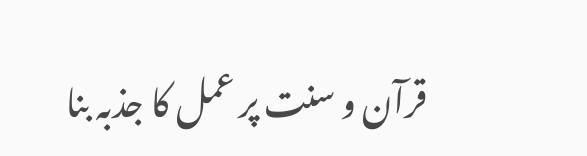قرآن و سنت پر عمل کا جذبہ بنا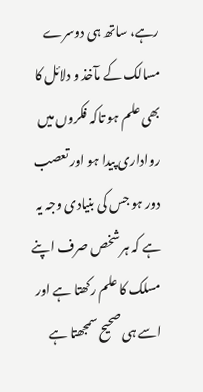رہے، ساتھ ہی دوسرے مسالک کے مآخذ و دلائل کا بھی علم ہو تاکہ فکروں میں رواداری پیدا ہو اور تعصب دور ہو جس کی بنیادی وجہ یہ ہے کہ ہر شخص صرف اپنے مسلک کا علم رکھتا ہے اور اسے ہی صحیح سمجھتا ہے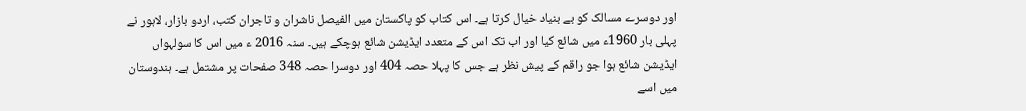اور دوسرے مسالک کو بے بنیاد خیال کرتا ہے۔ اس کتاب کو پاکستان میں الفیصل ناشران و تاجران کتب، اردو بازار، لاہور نے پہلی بار 1960ء میں شائع کیا اور اب تک اس کے متعدد ایڈیشن شائع ہوچکے ہیں۔ سنہ 2016 ء میں اس کا سولہواں ایڈیشن شائع ہوا جو راقم کے پیش نظر ہے جس کا پہلا حصہ 404 اور دوسرا حصہ 348 صفحات پر مشتمل ہے۔ ہندوستان میں اسے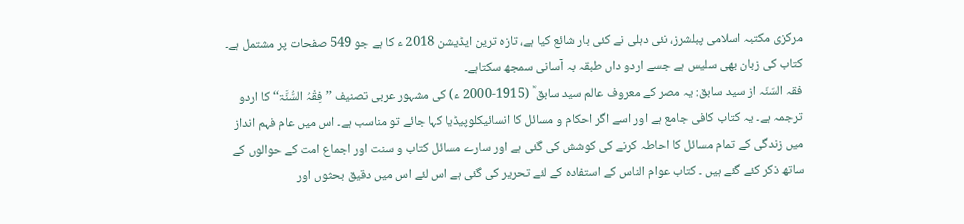مرکزی مکتبہ اسلامی پبلشرز، نئی دہلی نے کئی بار شائع کیا ہے، تازہ ترین ایڈیشن 2018 ء کا ہے جو 549 صفحات پر مشتمل ہے۔ کتاب کی زبان بھی سلیس ہے جسے اردو داں طبقہ بہ آسانی سمجھ سکتاہے۔
فقہ السّنّہ از سید سابق: یہ مصر کے معروف عالم سید سابق ؒ (1915-2000 ء) کی مشہور عربی تصنیف ’’فِقْہُ السُّنَّۃ‘‘ کا اردو ترجمہ ہے۔ یہ کتاب کافی جامع ہے اور اسے اگر احکام و مسائل کا انسائیکلوپیڈیا کہا جائے تو مناسب ہے۔ اس میں عام فہم انداز میں زندگی کے تمام مسائل کا احاطہ کرنے کی کوشش کی گئی ہے اور سارے مسائل کتاب و سنت اور اجماع امت کے حوالوں کے ساتھ ذکر کئے گئے ہیں ۔ کتاب عوام الناس کے استفادہ کے لئے تحریر کی گئی ہے اس لئے اس میں دقیق بحثوں اور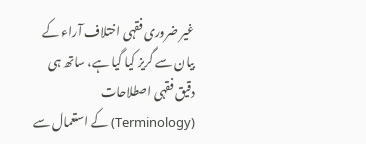غیر ضروری فقہی اختلاف آراء کے بیان سے گریز کیا گیا ہے، ساتھ ہی دقیق فقہی اصطلاحات (Terminology) کے استعمال سے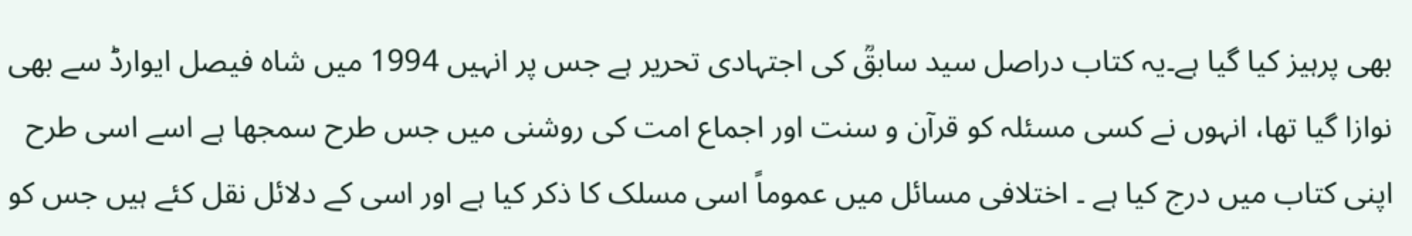بھی پرہیز کیا گیا ہے۔یہ کتاب دراصل سید سابقؒ کی اجتہادی تحریر ہے جس پر انہیں 1994 میں شاہ فیصل ایوارڈ سے بھی نوازا گیا تھا، انہوں نے کسی مسئلہ کو قرآن و سنت اور اجماع امت کی روشنی میں جس طرح سمجھا ہے اسے اسی طرح اپنی کتاب میں درج کیا ہے ۔ اختلافی مسائل میں عموماً اسی مسلک کا ذکر کیا ہے اور اسی کے دلائل نقل کئے ہیں جس کو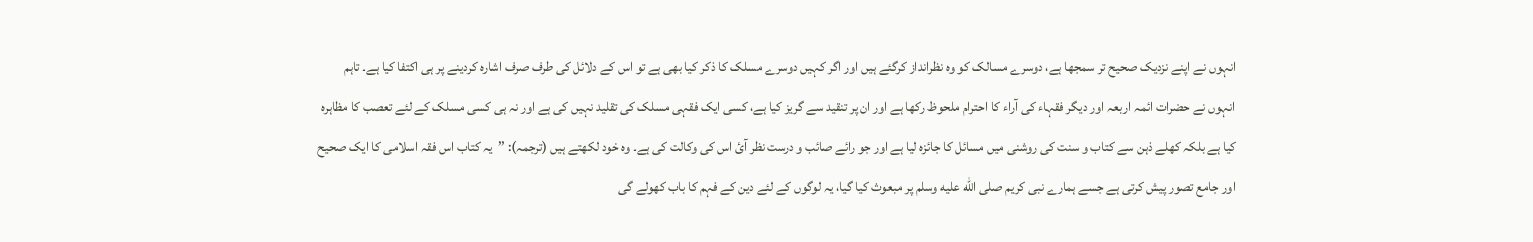انہوں نے اپنے نزدیک صحیح تر سمجھا ہے، دوسرے مسالک کو وہ نظرانداز کرگئے ہیں اور اگر کہیں دوسرے مسلک کا ذکر کیا بھی ہے تو اس کے دلائل کی طرف صرف اشارہ کردینے پر ہی اکتفا کیا ہے۔ تاہم انہوں نے حضرات ائمہ اربعہ اور دیگر فقہاء کی آراء کا احترام ملحوظ رکھا ہے اور ان پر تنقید سے گریز کیا ہے، کسی ایک فقہی مسلک کی تقلید نہیں کی ہے اور نہ ہی کسی مسلک کے لئے تعصب کا مظاہرہ کیا ہے بلکہ کھلے ذہن سے کتاب و سنت کی روشنی میں مسائل کا جائزہ لیا ہے اور جو رائے صائب و درست نظر آیٔ اس کی وکالت کی ہے۔ وہ خود لکھتے ہیں (ترجمہ): ’’یہ کتاب اس فقہ اسلامی کا ایک صحیح اور جامع تصور پیش کرتی ہے جسے ہمارے نبی کریم صلى الله عليه وسلم پر مبعوث کیا گیا، یہ لوگوں کے لئے دین کے فہم کا باب کھولے گی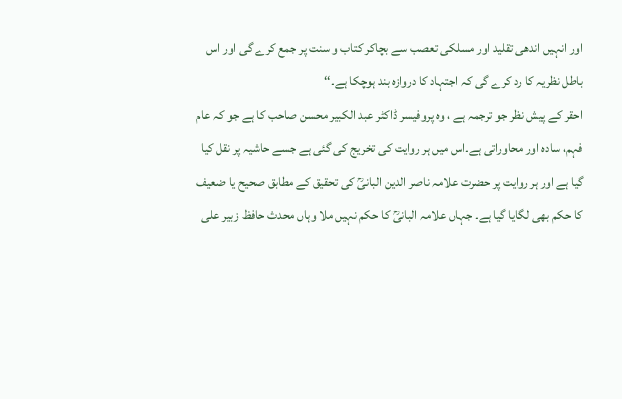اور انہیں اندھی تقلید اور مسلکی تعصب سے بچاکر کتاب و سنت پر جمع کرے گی اور اس باطل نظریہ کا رد کرے گی کہ اجتہاد کا دروازہ بند ہوچکا ہے۔‘‘
احقر کے پیش نظر جو ترجمہ ہے ، وہ پروفیسر ڈاکٹر عبد الکبیر محسن صاحب کا ہے جو کہ عام فہم، سادہ اور محاوراتی ہے۔اس میں ہر روایت کی تخریج کی گئی ہے جسے حاشیہ پر نقل کیا گیا ہے اور ہر روایت پر حضرت علامہ ناصر الدین البانیؒ کی تحقیق کے مطابق صحیح یا ضعیف کا حکم بھی لگایا گیا ہے۔ جہاں علامہ البانیؒ کا حکم نہیں ملا وہاں محدث حافظ زبیر علی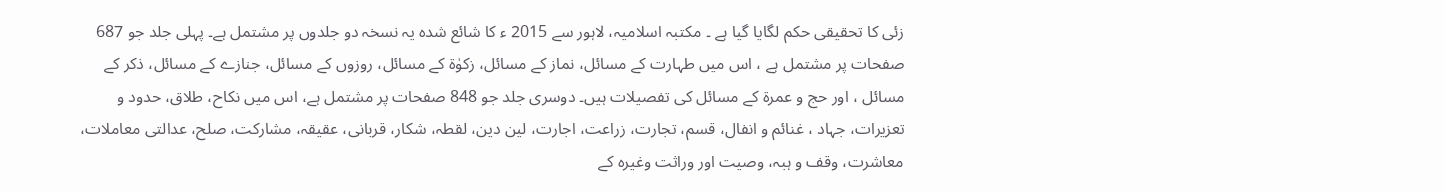زئی کا تحقیقی حکم لگایا گیا ہے ۔ مکتبہ اسلامیہ، لاہور سے 2015 ء کا شائع شدہ یہ نسخہ دو جلدوں پر مشتمل ہے۔ پہلی جلد جو 687 صفحات پر مشتمل ہے ، اس میں طہارت کے مسائل، نماز کے مسائل، زکوٰۃ کے مسائل، روزوں کے مسائل، جنازے کے مسائل، ذکر کے مسائل ، اور حج و عمرۃ کے مسائل کی تفصیلات ہیں۔ دوسری جلد جو 848 صفحات پر مشتمل ہے، اس میں نکاح، طلاق، حدود و تعزیرات، جہاد ، غنائم و انفال، قسم، تجارت، زراعت، اجارت، لین دین، لقطہ، شکار، قربانی، عقیقہ، مشارکت، صلح، عدالتی معاملات، معاشرت، وقف و ہبہ، وصیت اور وراثت وغیرہ کے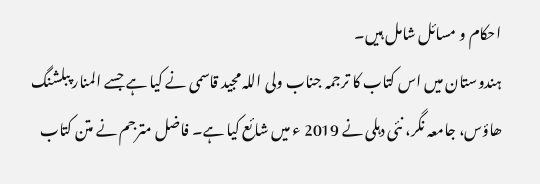احکام و مسائل شامل ہیں۔
ہندوستان میں اس کتاب کا ترجمہ جناب ولی اللہ مجید قاسمی نے کیا ہے جسے المنار پبلشنگ ھاؤس، جامعہ نگر، نئی دہلی نے 2019 ء میں شائع کیا ہے۔ فاضل مترجم نے متن کتاب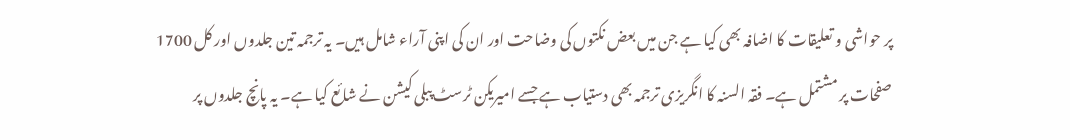پر حواشی و تعلیقات کا اضافہ بھی کیا ہے جن میں بعض نکتوں کی وضاحت اور ان کی اپنی آراء شامل ہیں۔ یہ ترجمہ تین جلدوں اور کل 1700 صفحات پر مشتمل ہے۔ فقہ السنہ کا انگریزی ترجمہ بھی دستیاب ہے جسے امیریکن ٹرسٹ پبلی کیشن نے شائع کیا ہے۔ یہ پانچ جلدوں پر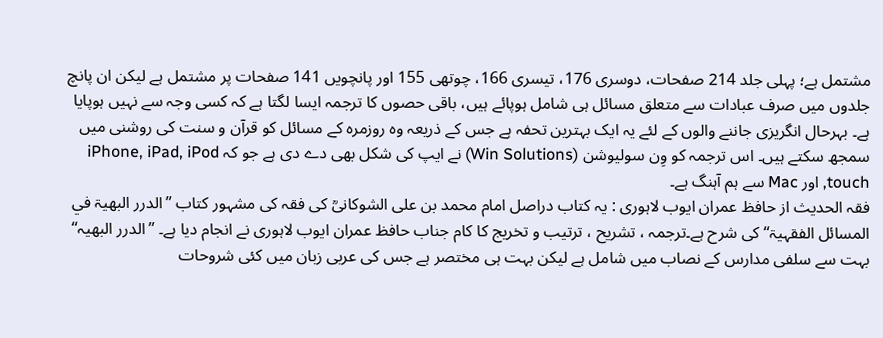مشتمل ہے؛ پہلی جلد 214 صفحات، دوسری 176، تیسری 166، چوتھی 155 اور پانچویں 141 صفحات پر مشتمل ہے لیکن ان پانچ جلدوں میں صرف عبادات سے متعلق مسائل ہی شامل ہوپائے ہیں، باقی حصوں کا ترجمہ ایسا لگتا ہے کہ کسی وجہ سے نہیں ہوپایا ہے۔ بہرحال انگریزی جاننے والوں کے لئے یہ ایک بہترین تحفہ ہے جس کے ذریعہ وہ روزمرہ کے مسائل کو قرآن و سنت کی روشنی میں سمجھ سکتے ہیں۔ اس ترجمہ کو وِن سولیوشن (Win Solutions) نے ایپ کی شکل بھی دے دی ہے جو کہ iPhone, iPad, iPod touch, اور Mac سے ہم آہنگ ہے۔
فقہ الحدیث از حافظ عمران ایوب لاہوری : یہ کتاب دراصل امام محمد بن علی الشوکانیؒ کی فقہ کی مشہور کتاب ’’الدرر البھیۃ في المسائل الفقہیۃ‘‘ کی شرح ہے۔ترجمہ ، تشریح ، ترتیب و تخریج کا کام جناب حافظ عمران ایوب لاہوری نے انجام دیا ہے۔ ’’الدرر البھیہ‘‘ بہت سے سلفی مدارس کے نصاب میں شامل ہے لیکن بہت ہی مختصر ہے جس کی عربی زبان میں کئی شروحات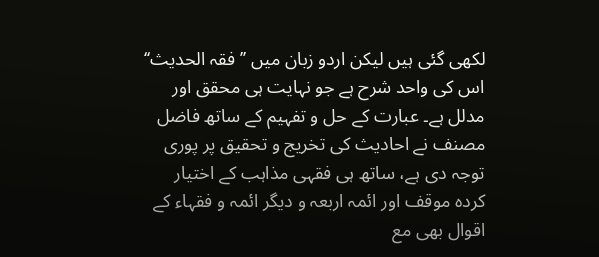لکھی گئی ہیں لیکن اردو زبان میں ’’فقہ الحدیث‘‘ اس کی واحد شرح ہے جو نہایت ہی محقق اور مدلل ہے۔ عبارت کے حل و تفہیم کے ساتھ فاضل مصنف نے احادیث کی تخریج و تحقیق پر پوری توجہ دی ہے، ساتھ ہی فقہی مذاہب کے اختیار کردہ موقف اور ائمہ اربعہ و دیگر ائمہ و فقہاء کے اقوال بھی مع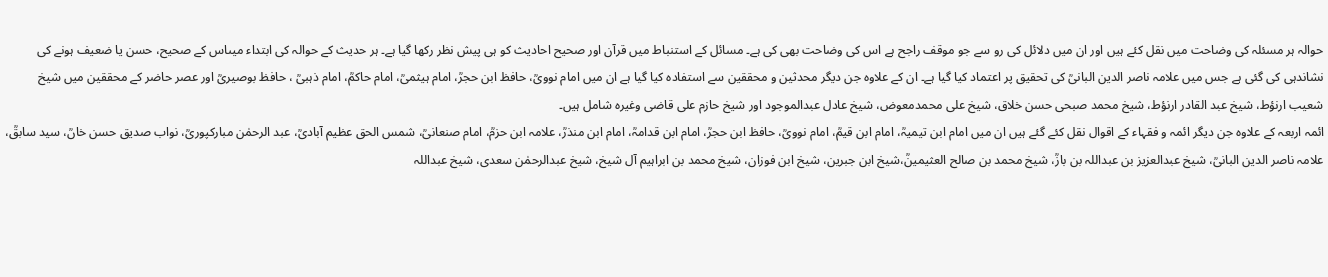حوالہ ہر مسئلہ کی وضاحت میں نقل کئے ہیں اور ان میں دلائل کی رو سے جو موقف راجح ہے اس کی وضاحت بھی کی ہے۔ مسائل کے استنباط میں قرآن اور صحیح احادیث کو ہی پیش نظر رکھا گیا ہے۔ ہر حدیث کے حوالہ کی ابتداء میںاس کے صحیح، حسن یا ضعیف ہونے کی نشاندہی کی گئی ہے جس میں علامہ ناصر الدین البانیؒ کی تحقیق پر اعتماد کیا گیا ہے۔ ان کے علاوہ جن دیگر محدثین و محققین سے استفادہ کیا گیا ہے ان میں امام نوویؒ، حافظ ابن حجرؒ، امام ہیثمیؒ، امام حاکمؒ، امام ذہبیؒ ، حافظ بوصیریؒ اور عصر حاضر کے محققین میں شیخ شعیب ارنؤط، شیخ عبد القادر ارنؤط، شیخ محمد صبحی حسن خلاق، شیخ علی محمدمعوض، شیخ عادل عبدالموجود اور شیخ حازم علی قاضی وغیرہ شامل ہیں۔
ائمہ اربعہ کے علاوہ جن دیگر ائمہ و فقہاء کے اقوال نقل کئے گئے ہیں ان میں امام ابن تیمیہؒ، امام ابن قیمؒ، امام نوویؒ، حافظ ابن حجرؒ، امام ابن قدامہؒ، امام ابن منذرؒ، علامہ ابن حزمؒ، امام صنعانیؒ، شمس الحق عظیم آبادیؒ، عبد الرحمٰن مبارکپوریؒ، نواب صدیق حسن خاںؒ، سید سابقؒ، علامہ ناصر الدین البانیؒ، شیخ عبدالعزیز بن عبداللہ بن بازؒ، شیخ محمد بن صالح العثیمینؒ،شیخ ابن جبرین، شیخ ابن فوزان، شیخ محمد بن ابراہیم آل شیخ، شیخ عبدالرحمٰن سعدی، شیخ عبداللہ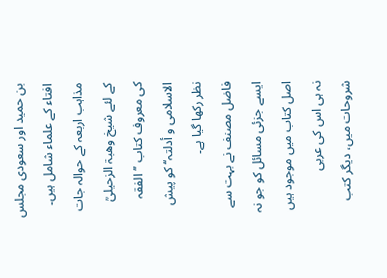بن حمید اور سعودی مجلس افتاء کے علماء شامل ہیں۔ مذاہب اربعہ کے حوالہ جات کے لئے شیخ وھبۃ الزحیلیؒ کی معروف کتاب ’’الفقہ الاسلامی و أدلتہ‘‘ کو پیش نظر رکھا گیا ہے۔
فاضل مصنف نے بہت سے ایسے جزئی مسائل کو جو نہ اصل کتاب میں موجود ہیں نہ ہی اس کی عربی شروحات میں، دیگر کتب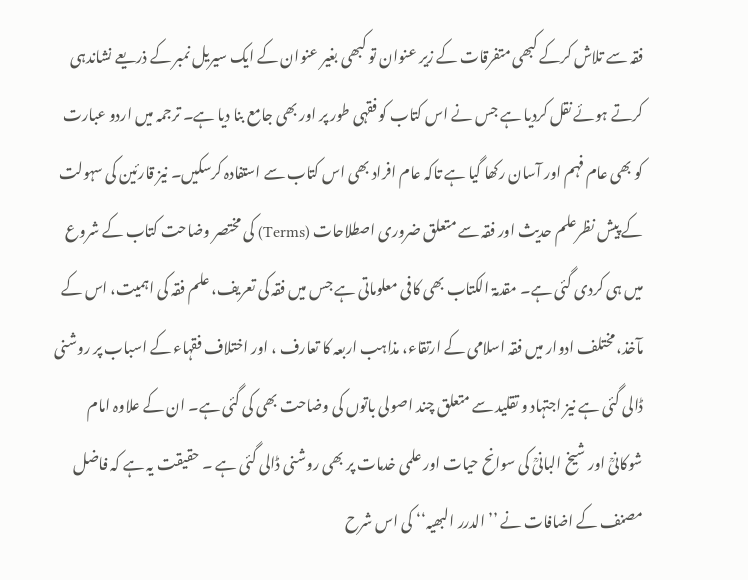فقہ سے تلاش کرکے کبھی متفرقات کے زیر عنوان تو کبھی بغیر عنوان کے ایک سیریل نمبر کے ذریعے نشاندہی کرتے ہوئے نقل کردیا ہے جس نے اس کتاب کو فقہی طور پر اور بھی جامع بنا دیا ہے۔ ترجمہ میں اردو عبارت کو بھی عام فہم اور آسان رکھا گیا ہے تاکہ عام افراد بھی اس کتاب سے استفادہ کرسکیں۔ نیز قارئین کی سہولت کے پیش نظرعلم حدیث اور فقہ سے متعلق ضروری اصطلاحات (Terms) کی مختصر وضاحت کتاب کے شروع میں ہی کردی گئی ہے۔ مقدمۃ الکتاب بھی کافی معلوماتی ہے جس میں فقہ کی تعریف، علم فقہ کی اہمیت، اس کے مآخذ، مختلف ادوار میں فقہ اسلامی کے ارتقاء، مذاہب اربعہ کا تعارف ، اور اختلاف فقہاء کے اسباب پر روشنی ڈالی گئی ہے نیز اجتہاد و تقلید سے متعلق چند اصولی باتوں کی وضاحت بھی کی گئی ہے۔ ان کے علاوہ امام شوکانیؒ اور شیخ البانیؒ کی سوانح حیات اور علمی خدمات پر بھی روشنی ڈالی گئی ہے ۔ حقیقت یہ ہے کہ فاضل مصنف کے اضافات نے ’’الدرر البھیہ‘‘ کی اس شرح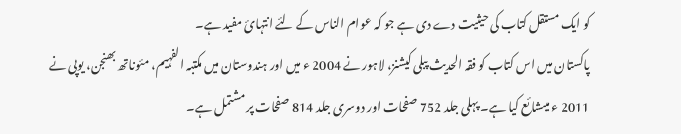کو ایک مستقل کتاب کی حیثیت دے دی ہے جو کہ عوام الناس کے لئے انتہایٔ مفید ہے۔
پاکستان میں اس کتاب کو فقہ الحدیث پبلی کیشنز، لاہور نے 2004 ء میں اور ہندوستان میں مکتبہ الفہیم، مئوناتھ بھنجن، یوپی نے 2011 ء میںشائع کیا ہے۔ پہلی جلد 752 صفحات اور دوسری جلد 814 صفحات پر مشتمل ہے۔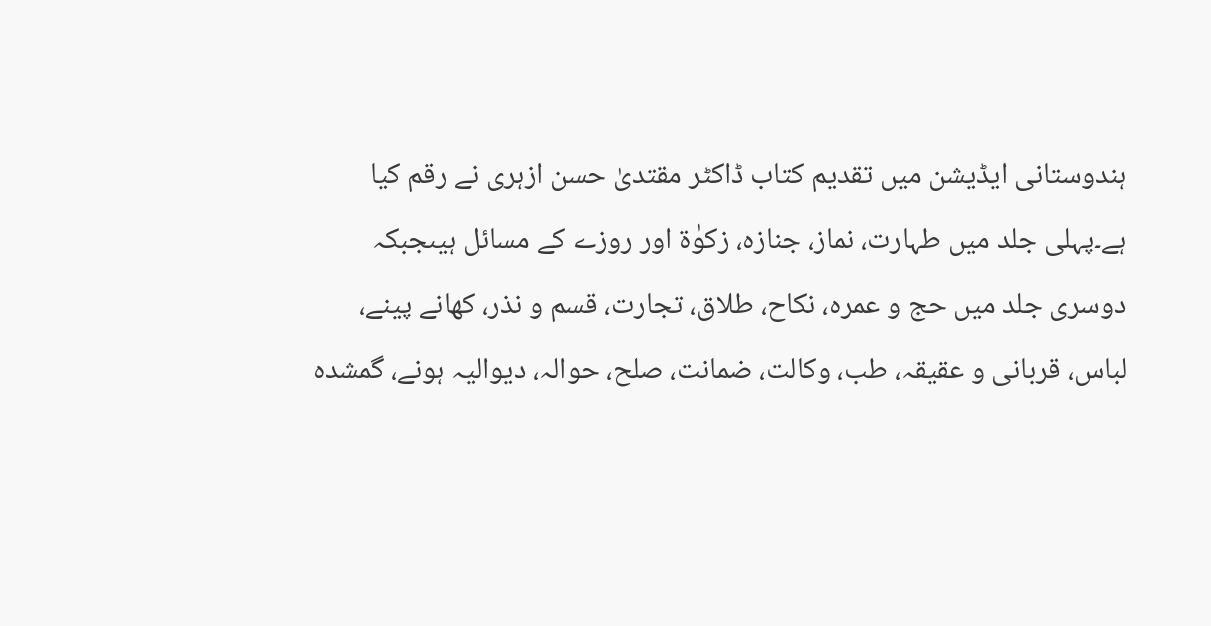ہندوستانی ایڈیشن میں تقدیم کتاب ڈاکٹر مقتدیٰ حسن ازہری نے رقم کیا ہے۔پہلی جلد میں طہارت، نماز، جنازہ، زکوٰۃ اور روزے کے مسائل ہیںجبکہ دوسری جلد میں حج و عمرہ، نکاح، طلاق، تجارت، قسم و نذر، کھانے پینے، لباس، قربانی و عقیقہ، طب، وکالت، ضمانت، صلح، حوالہ، دیوالیہ ہونے، گمشدہ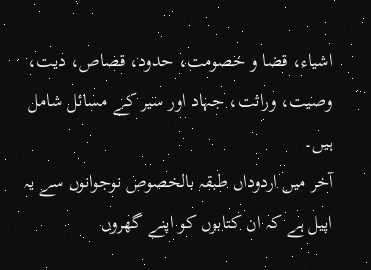اشیاء، قضا و خصومت، حدود، قصاص، دیت، وصیت، وراثت، جہاد اور سیر کے مسائل شامل ہیں۔
آخر میں اردوداں طبقہ بالخصوص نوجوانوں سے یہ اپیل ہے کہ ان کتابوں کو اپنے گھروں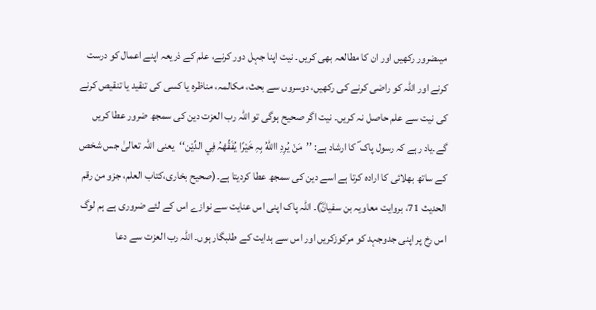میںضرور رکھیں اور ان کا مطالعہ بھی کریں۔ نیت اپنا جہل دور کرنے، علم کے ذریعہ اپنے اعمال کو درست کرنے اور اللہ کو راضی کرنے کی رکھیں، دوسروں سے بحث، مکالمہ، مناظرہ یا کسی کی تنقید یا تنقیص کرنے کی نیت سے علم حاصل نہ کریں۔ نیت اگر صحیح ہوگی تو اللہ رب العزت دین کی سمجھ ضرور عطا کریں گے۔یاد رہے کہ رسول پاک ؐ کا ارشاد ہے: ’’مَنْ یُرِدِ االلهُ بِہِ خَیْرًا یُفَقِّھْہُ فِي الدِّیْن‘‘یعنی اللہ تعالیٰ جس شخص کے ساتھ بھلائی کا ارادہ کرتا ہے اسے دین کی سمجھ عطا کردیتا ہے۔(صحیح بخاری،کتاب العلم، جزو من رقم الحدیث 71، بروایت معاویہ بن سفیانؓ)۔ اللہ پاک اپنی اس عنایت سے نوازے اس کے لئے ضروری ہے ہم لوگ اس رخ پر اپنی جدوجہد کو مرکوزکریں اور اس سے ہدایت کے طلبگار ہوں۔ اللہ رب العزت سے دعا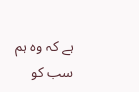ہے کہ وہ ہم سب کو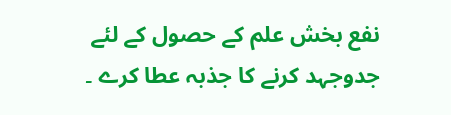نفع بخش علم کے حصول کے لئے جدوجہد کرنے کا جذبہ عطا کرے ۔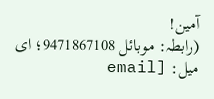آمین!
(رابطہ: موبائل 9471867108؛ ای میل: [email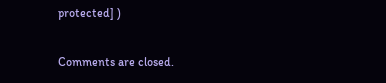protected] )

Comments are closed.